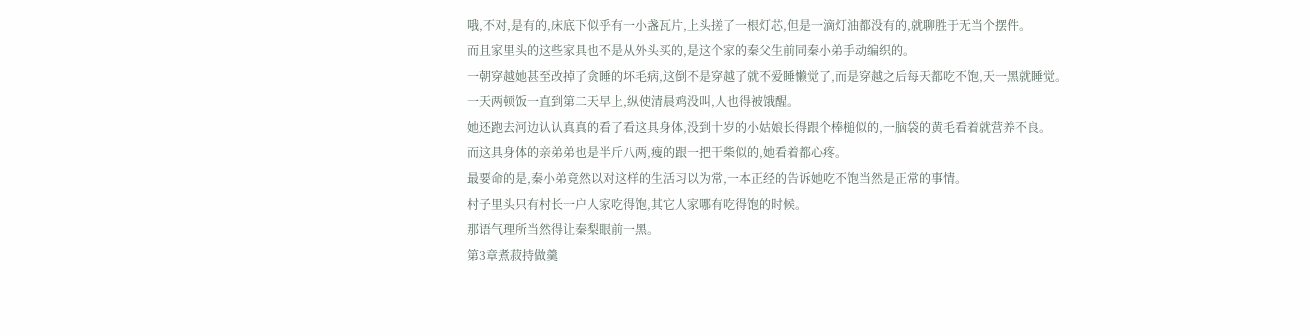哦,不对,是有的,床底下似乎有一小盏瓦片,上头搓了一根灯芯,但是一滴灯油都没有的,就聊胜于无当个摆件。
而且家里头的这些家具也不是从外头买的,是这个家的秦父生前同秦小弟手动编织的。
一朝穿越她甚至改掉了贪睡的坏毛病,这倒不是穿越了就不爱睡懒觉了,而是穿越之后每天都吃不饱,天一黑就睡觉。
一天两顿饭一直到第二天早上,纵使清晨鸡没叫,人也得被饿醒。
她还跑去河边认认真真的看了看这具身体,没到十岁的小姑娘长得跟个棒槌似的,一脑袋的黄毛看着就营养不良。
而这具身体的亲弟弟也是半斤八两,瘦的跟一把干柴似的,她看着都心疼。
最要命的是,秦小弟竟然以对这样的生活习以为常,一本正经的告诉她吃不饱当然是正常的事情。
村子里头只有村长一户人家吃得饱,其它人家哪有吃得饱的时候。
那语气理所当然得让秦梨眼前一黑。
第3章煮菽持做羹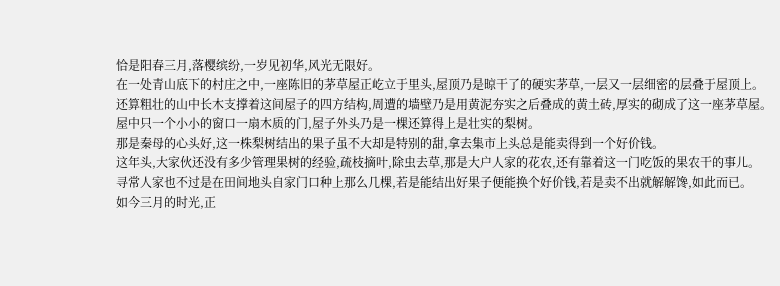恰是阳春三月,落樱缤纷,一岁见初华,风光无限好。
在一处青山底下的村庄之中,一座陈旧的茅草屋正屹立于里头,屋顶乃是晾干了的硬实茅草,一层又一层细密的层叠于屋顶上。
还算粗壮的山中长木支撑着这间屋子的四方结构,周遭的墙壁乃是用黄泥夯实之后叠成的黄土砖,厚实的砌成了这一座茅草屋。
屋中只一个小小的窗口一扇木质的门,屋子外头乃是一棵还算得上是壮实的梨树。
那是秦母的心头好,这一株梨树结出的果子虽不大却是特别的甜,拿去集市上头总是能卖得到一个好价钱。
这年头,大家伙还没有多少管理果树的经验,疏枝摘叶,除虫去草,那是大户人家的花农,还有靠着这一门吃饭的果农干的事儿。
寻常人家也不过是在田间地头自家门口种上那么几棵,若是能结出好果子便能换个好价钱,若是卖不出就解解馋,如此而已。
如今三月的时光,正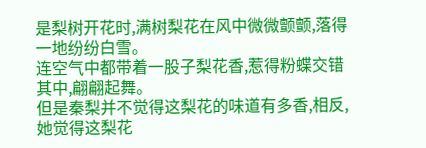是梨树开花时,满树梨花在风中微微颤颤,落得一地纷纷白雪。
连空气中都带着一股子梨花香,惹得粉蝶交错其中,翩翩起舞。
但是秦梨并不觉得这梨花的味道有多香,相反,她觉得这梨花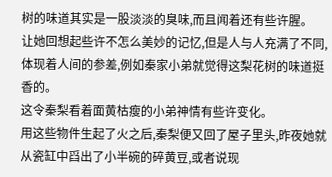树的味道其实是一股淡淡的臭味,而且闻着还有些许腥。
让她回想起些许不怎么美妙的记忆,但是人与人充满了不同,体现着人间的参差,例如秦家小弟就觉得这梨花树的味道挺香的。
这令秦梨看着面黄枯瘦的小弟神情有些许变化。
用这些物件生起了火之后,秦梨便又回了屋子里头,昨夜她就从瓷缸中舀出了小半碗的碎黄豆,或者说现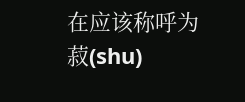在应该称呼为菽(shu)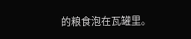的粮食泡在瓦罐里。